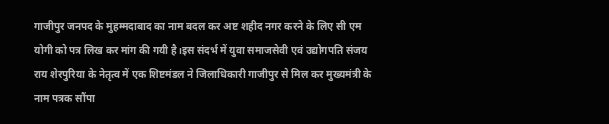गाजीपुर जनपद के मुहम्मदाबाद का नाम बदल कर अष्ट शहीद नगर करने के लिए सी एम योगी को पत्र लिख कर मांग की गयी है।इस संदर्भ में युवा समाजसेवी एवं उद्योगपति संजय राय शेरपुरिया के नेतृत्व में एक शिष्टमंडल ने जिलाधिकारी गाजीपुर से मिल कर मुख्यमंत्री के नाम पत्रक सौंपा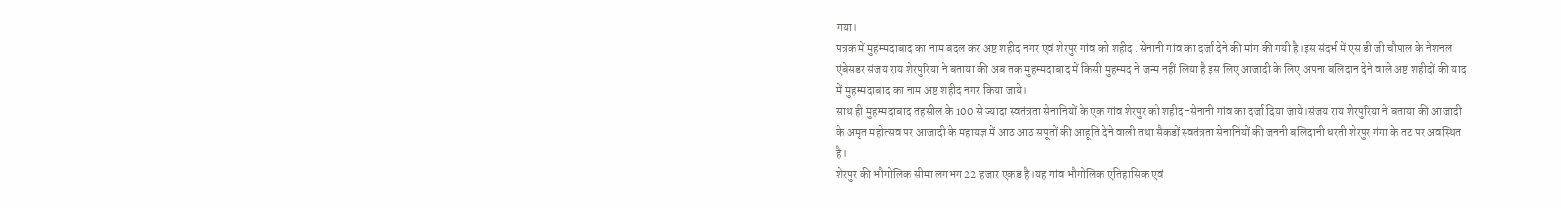गया।
पत्रक में मुहम्मदाबाद का नाम बदल कर अष्ट शहीद नगर एवं शेरपुर गांव को शहीद .सेनानी गांव का दर्जा देने की मांग की गयी है।इस संदर्भ में एस डी जी चौपाल के नेशनल एंबेसडर संजय राय शेरपुरिया ने बताया की अब तक मुहम्मदाबाद में किसी मुहम्मद ने जन्म नहीं लिया है इस लिए आजादी के लिए अपना बलिदान देने वाले अष्ट शहीदों की याद में मुहम्मदाबाद का नाम अष्ट शहीद नगर किया जाये।
साथ ही मुहम्मदाबाद तहसील के 100 से ज्यादा स्वतंत्रता सेनानियों के एक गांव शेरपुर को शहीद-सेनानी गांव का दर्जा दिया जाये।संजय राय शेरपुरिया ने बताया की आजादी के अमृत महोत्सव पर आजादी के महायज्ञ में आठ आठ सपूतों की आहूति देने वाली तथा सैकडों स्वतंत्रता सेनानियों की जननी बलिदानी धरती शेरपुर गंगा के तट पर अवस्थित है।
शेरपुर की भौगोलिक सीमा लगभग 22 हजार एकड है।यह गांव भौगोलिक एतिहासिक एवं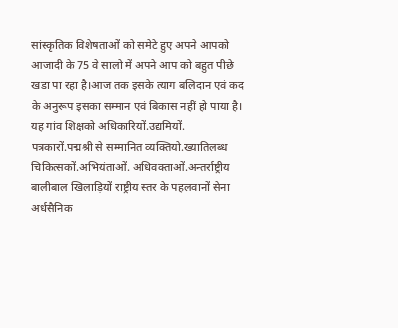सांस्कृतिक विशेषताओं को समेटे हुए अपने आपको आजादी के 75 वे सालो में अपने आप को बहुत पीछे खडा पा रहा है।आज तक इसके त्याग बलिदान एवं कद के अनुरूप इसका सम्मान एवं बिकास नहीं हो पाया है।
यह गांव शिक्षको अधिकारियों.उद्यमियों. पत्रकारों.पद्मश्री से सम्मानित व्यक्तियो.ख्यातिलब्ध चिकित्सकों.अभियंताओं. अधिवक्ताओं.अन्तर्राष्ट्रीय बालीबाल खिलाड़ियों राष्ट्रीय स्तर के पहलवानों सेना अर्धसैनिक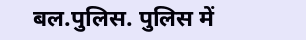बल.पुलिस. पुलिस में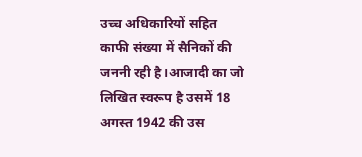उच्च अधिकारियों सहित काफी संख्या में सैनिकों की जननी रही है।आजादी का जो लिखित स्वरूप है उसमें 18 अगस्त 1942 की उस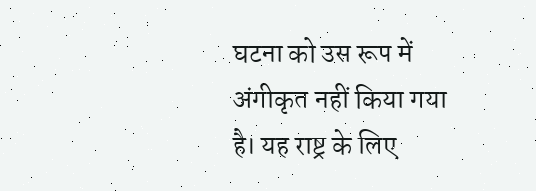घटना को उस रूप में अंगीकृत नहीं किया गया है। यह राष्ट्र के लिए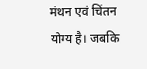मंथन एवं चिंतन योग्य है। जबकि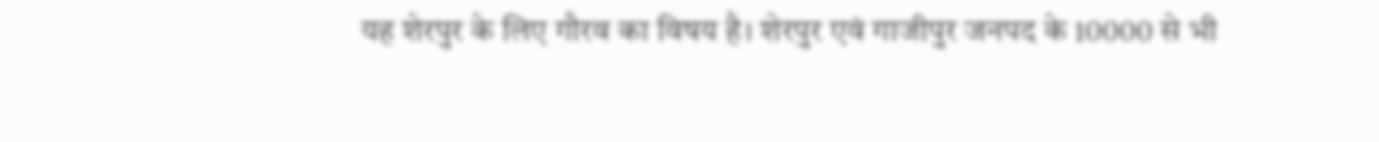यह शेरपुर के लिए गौरव का विषय है। शेरपुर एवं गाजीपुर जनपद के 10000 से भी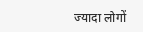ज्यादा लोगों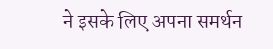ने इसके लिए अपना समर्थन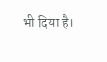भी दिया है।